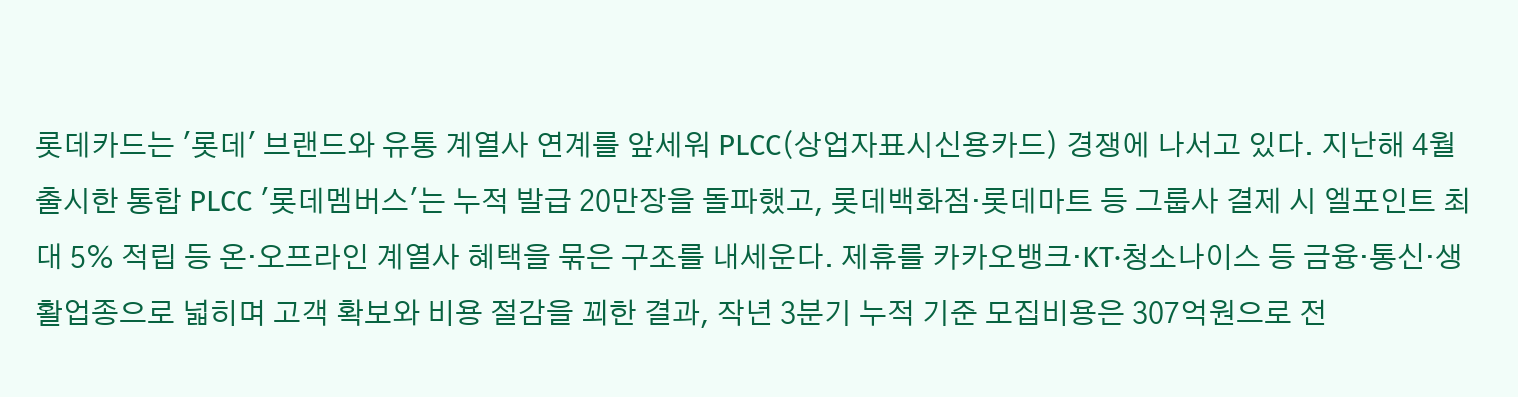롯데카드는 '롯데' 브랜드와 유통 계열사 연계를 앞세워 PLCC(상업자표시신용카드) 경쟁에 나서고 있다. 지난해 4월 출시한 통합 PLCC '롯데멤버스'는 누적 발급 20만장을 돌파했고, 롯데백화점·롯데마트 등 그룹사 결제 시 엘포인트 최대 5% 적립 등 온·오프라인 계열사 혜택을 묶은 구조를 내세운다. 제휴를 카카오뱅크·KT·청소나이스 등 금융·통신·생활업종으로 넓히며 고객 확보와 비용 절감을 꾀한 결과, 작년 3분기 누적 기준 모집비용은 307억원으로 전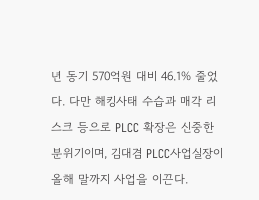년 동기 570억원 대비 46.1% 줄었다. 다만 해킹사태 수습과 매각 리스크 등으로 PLCC 확장은 신중한 분위기이며, 김대겸 PLCC사업실장이 올해 말까지 사업을 이끈다.